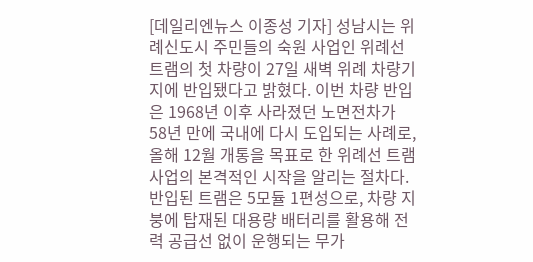[데일리엔뉴스 이종성 기자] 성남시는 위례신도시 주민들의 숙원 사업인 위례선 트램의 첫 차량이 27일 새벽 위례 차량기지에 반입됐다고 밝혔다. 이번 차량 반입은 1968년 이후 사라졌던 노면전차가 58년 만에 국내에 다시 도입되는 사례로, 올해 12월 개통을 목표로 한 위례선 트램 사업의 본격적인 시작을 알리는 절차다. 반입된 트램은 5모듈 1편성으로, 차량 지붕에 탑재된 대용량 배터리를 활용해 전력 공급선 없이 운행되는 무가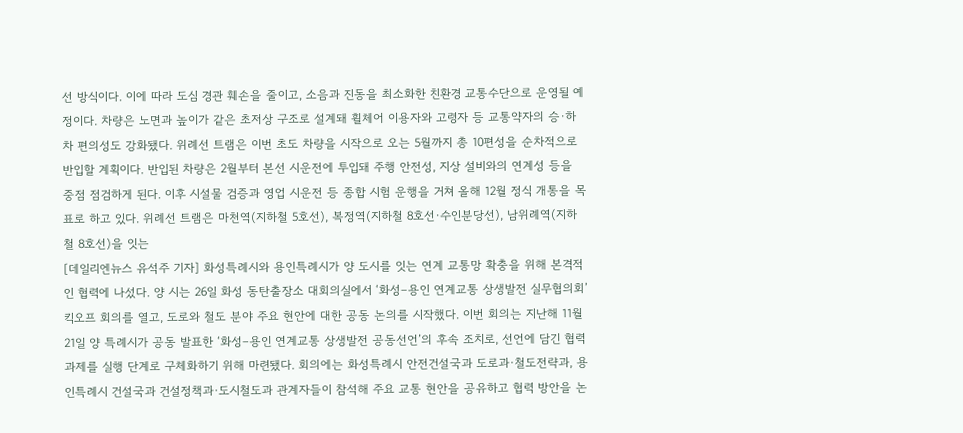선 방식이다. 이에 따라 도심 경관 훼손을 줄이고, 소음과 진동을 최소화한 친환경 교통수단으로 운영될 예정이다. 차량은 노면과 높이가 같은 초저상 구조로 설계돼 휠체어 이용자와 고령자 등 교통약자의 승·하차 편의성도 강화됐다. 위례선 트램은 이번 초도 차량을 시작으로 오는 5월까지 총 10편성을 순차적으로 반입할 계획이다. 반입된 차량은 2월부터 본선 시운전에 투입돼 주행 안전성, 지상 설비와의 연계성 등을 중점 점검하게 된다. 이후 시설물 검증과 영업 시운전 등 종합 시험 운행을 거쳐 올해 12월 정식 개통을 목표로 하고 있다. 위례선 트램은 마천역(지하철 5호선), 복정역(지하철 8호선·수인분당선), 남위례역(지하철 8호선)을 잇는
[데일리엔뉴스 유석주 기자] 화성특례시와 용인특례시가 양 도시를 잇는 연계 교통망 확충을 위해 본격적인 협력에 나섰다. 양 시는 26일 화성 동탄출장소 대회의실에서 ‘화성–용인 연계교통 상생발전 실무협의회’ 킥오프 회의를 열고, 도로와 철도 분야 주요 현안에 대한 공동 논의를 시작했다. 이번 회의는 지난해 11월 21일 양 특례시가 공동 발표한 ‘화성–용인 연계교통 상생발전 공동선언’의 후속 조치로, 선언에 담긴 협력 과제를 실행 단계로 구체화하기 위해 마련됐다. 회의에는 화성특례시 안전건설국과 도로과·철도전략과, 용인특례시 건설국과 건설정책과·도시철도과 관계자들이 참석해 주요 교통 현안을 공유하고 협력 방안을 논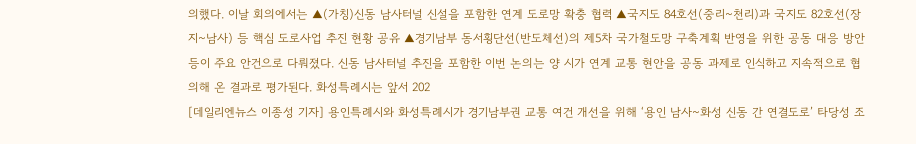의했다. 이날 회의에서는 ▲(가칭)신동 남사터널 신설을 포함한 연계 도로망 확충 협력 ▲국지도 84호선(중리~천리)과 국지도 82호선(장지~남사) 등 핵심 도로사업 추진 현황 공유 ▲경기남부 동서횡단선(반도체선)의 제5차 국가철도망 구축계획 반영을 위한 공동 대응 방안 등이 주요 안건으로 다뤄졌다. 신동 남사터널 추진을 포함한 이번 논의는 양 시가 연계 교통 현안을 공동 과제로 인식하고 지속적으로 협의해 온 결과로 평가된다. 화성특례시는 앞서 202
[데일리엔뉴스 이종성 기자] 용인특례시와 화성특례시가 경기남부권 교통 여건 개선을 위해 ‘용인 남사~화성 신동 간 연결도로’ 타당성 조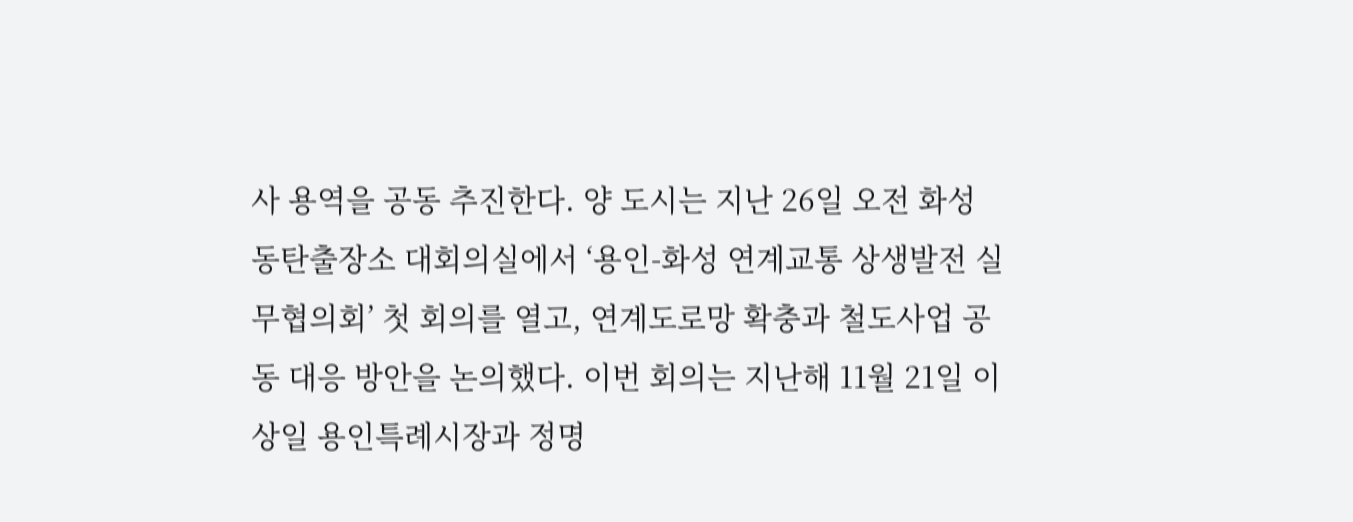사 용역을 공동 추진한다. 양 도시는 지난 26일 오전 화성 동탄출장소 대회의실에서 ‘용인-화성 연계교통 상생발전 실무협의회’ 첫 회의를 열고, 연계도로망 확충과 철도사업 공동 대응 방안을 논의했다. 이번 회의는 지난해 11월 21일 이상일 용인특례시장과 정명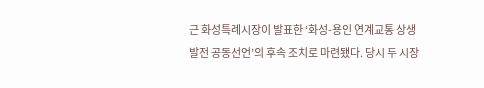근 화성특례시장이 발표한 ‘화성-용인 연계교통 상생발전 공동선언’의 후속 조치로 마련됐다. 당시 두 시장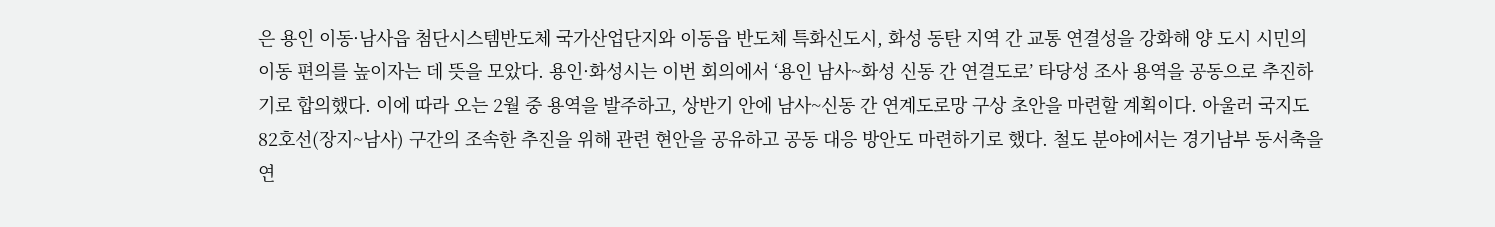은 용인 이동·남사읍 첨단시스템반도체 국가산업단지와 이동읍 반도체 특화신도시, 화성 동탄 지역 간 교통 연결성을 강화해 양 도시 시민의 이동 편의를 높이자는 데 뜻을 모았다. 용인·화성시는 이번 회의에서 ‘용인 남사~화성 신동 간 연결도로’ 타당성 조사 용역을 공동으로 추진하기로 합의했다. 이에 따라 오는 2월 중 용역을 발주하고, 상반기 안에 남사~신동 간 연계도로망 구상 초안을 마련할 계획이다. 아울러 국지도 82호선(장지~남사) 구간의 조속한 추진을 위해 관련 현안을 공유하고 공동 대응 방안도 마련하기로 했다. 철도 분야에서는 경기남부 동서축을 연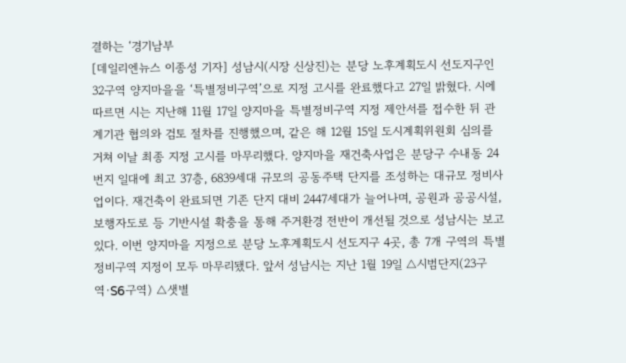결하는 ‘경기남부
[데일리엔뉴스 이종성 기자] 성남시(시장 신상진)는 분당 노후계획도시 선도지구인 32구역 양지마을을 ‘특별정비구역’으로 지정 고시를 완료했다고 27일 밝혔다. 시에 따르면 시는 지난해 11월 17일 양지마을 특별정비구역 지정 제안서를 접수한 뒤 관계기관 협의와 검토 절차를 진행했으며, 같은 해 12월 15일 도시계획위원회 심의를 거쳐 이날 최종 지정 고시를 마무리했다. 양지마을 재건축사업은 분당구 수내동 24번지 일대에 최고 37층, 6839세대 규모의 공동주택 단지를 조성하는 대규모 정비사업이다. 재건축이 완료되면 기존 단지 대비 2447세대가 늘어나며, 공원과 공공시설, 보행자도로 등 기반시설 확충을 통해 주거환경 전반이 개선될 것으로 성남시는 보고 있다. 이번 양지마을 지정으로 분당 노후계획도시 선도지구 4곳, 총 7개 구역의 특별정비구역 지정이 모두 마무리됐다. 앞서 성남시는 지난 1월 19일 △시범단지(23구역·S6구역) △샛별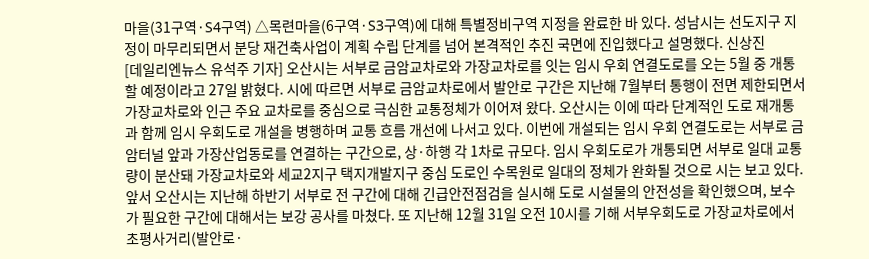마을(31구역·S4구역) △목련마을(6구역·S3구역)에 대해 특별정비구역 지정을 완료한 바 있다. 성남시는 선도지구 지정이 마무리되면서 분당 재건축사업이 계획 수립 단계를 넘어 본격적인 추진 국면에 진입했다고 설명했다. 신상진
[데일리엔뉴스 유석주 기자] 오산시는 서부로 금암교차로와 가장교차로를 잇는 임시 우회 연결도로를 오는 5월 중 개통할 예정이라고 27일 밝혔다. 시에 따르면 서부로 금암교차로에서 발안로 구간은 지난해 7월부터 통행이 전면 제한되면서 가장교차로와 인근 주요 교차로를 중심으로 극심한 교통정체가 이어져 왔다. 오산시는 이에 따라 단계적인 도로 재개통과 함께 임시 우회도로 개설을 병행하며 교통 흐름 개선에 나서고 있다. 이번에 개설되는 임시 우회 연결도로는 서부로 금암터널 앞과 가장산업동로를 연결하는 구간으로, 상·하행 각 1차로 규모다. 임시 우회도로가 개통되면 서부로 일대 교통량이 분산돼 가장교차로와 세교2지구 택지개발지구 중심 도로인 수목원로 일대의 정체가 완화될 것으로 시는 보고 있다. 앞서 오산시는 지난해 하반기 서부로 전 구간에 대해 긴급안전점검을 실시해 도로 시설물의 안전성을 확인했으며, 보수가 필요한 구간에 대해서는 보강 공사를 마쳤다. 또 지난해 12월 31일 오전 10시를 기해 서부우회도로 가장교차로에서 초평사거리(발안로·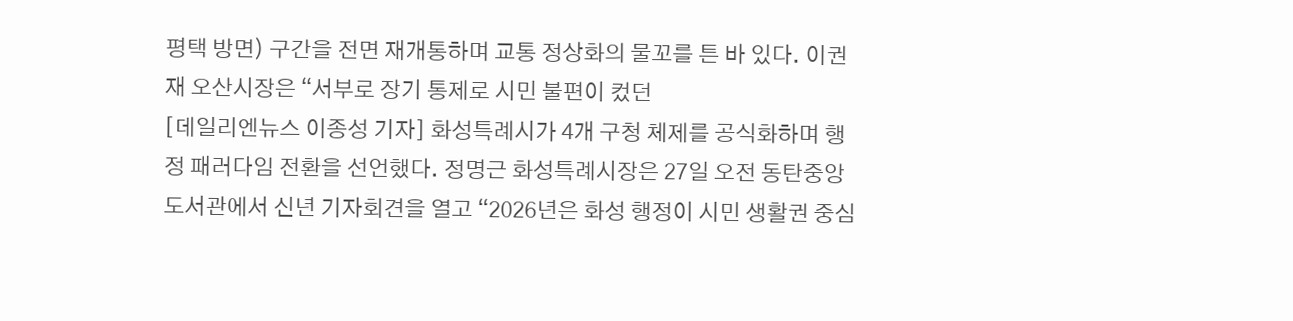평택 방면) 구간을 전면 재개통하며 교통 정상화의 물꼬를 튼 바 있다. 이권재 오산시장은 “서부로 장기 통제로 시민 불편이 컸던
[데일리엔뉴스 이종성 기자] 화성특례시가 4개 구청 체제를 공식화하며 행정 패러다임 전환을 선언했다. 정명근 화성특례시장은 27일 오전 동탄중앙도서관에서 신년 기자회견을 열고 “2026년은 화성 행정이 시민 생활권 중심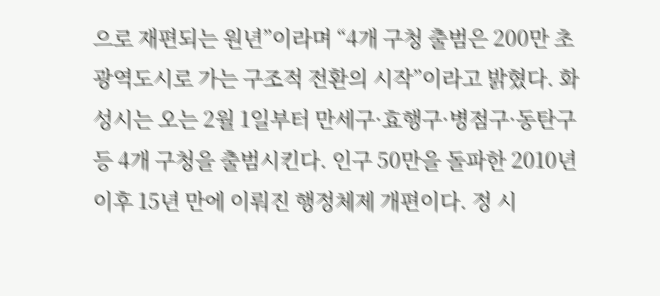으로 재편되는 원년”이라며 “4개 구청 출범은 200만 초광역도시로 가는 구조적 전환의 시작”이라고 밝혔다. 화성시는 오는 2월 1일부터 만세구·효행구·병점구·동탄구 등 4개 구청을 출범시킨다. 인구 50만을 돌파한 2010년 이후 15년 만에 이뤄진 행정체제 개편이다. 정 시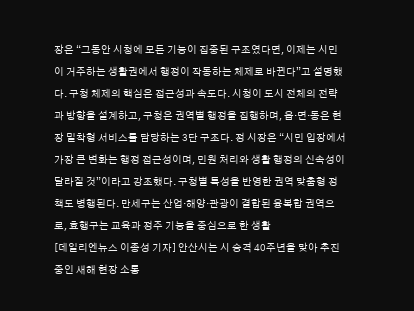장은 “그동안 시청에 모든 기능이 집중된 구조였다면, 이제는 시민이 거주하는 생활권에서 행정이 작동하는 체제로 바뀐다”고 설명했다. 구청 체제의 핵심은 접근성과 속도다. 시청이 도시 전체의 전략과 방향을 설계하고, 구청은 권역별 행정을 집행하며, 읍·면·동은 현장 밀착형 서비스를 담당하는 3단 구조다. 정 시장은 “시민 입장에서 가장 큰 변화는 행정 접근성이며, 민원 처리와 생활 행정의 신속성이 달라질 것”이라고 강조했다. 구청별 특성을 반영한 권역 맞춤형 정책도 병행된다. 만세구는 산업·해양·관광이 결합된 융복합 권역으로, 효행구는 교육과 정주 기능을 중심으로 한 생활
[데일리엔뉴스 이종성 기자] 안산시는 시 승격 40주년을 맞아 추진 중인 새해 현장 소통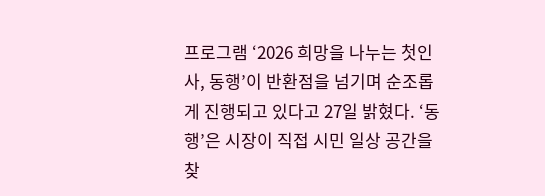프로그램 ‘2026 희망을 나누는 첫인사, 동행’이 반환점을 넘기며 순조롭게 진행되고 있다고 27일 밝혔다. ‘동행’은 시장이 직접 시민 일상 공간을 찾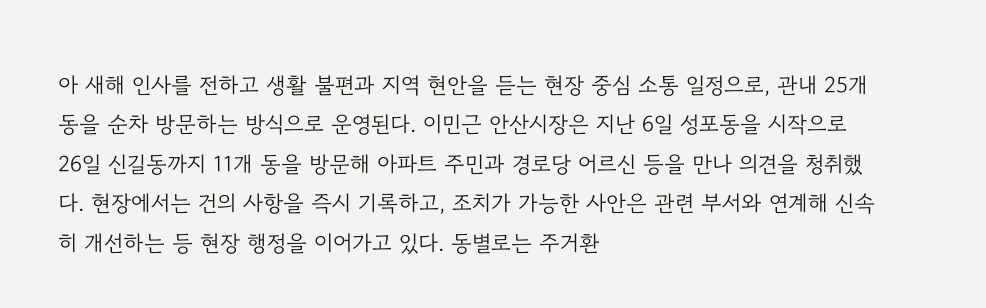아 새해 인사를 전하고 생활 불편과 지역 현안을 듣는 현장 중심 소통 일정으로, 관내 25개 동을 순차 방문하는 방식으로 운영된다. 이민근 안산시장은 지난 6일 성포동을 시작으로 26일 신길동까지 11개 동을 방문해 아파트 주민과 경로당 어르신 등을 만나 의견을 청취했다. 현장에서는 건의 사항을 즉시 기록하고, 조치가 가능한 사안은 관련 부서와 연계해 신속히 개선하는 등 현장 행정을 이어가고 있다. 동별로는 주거환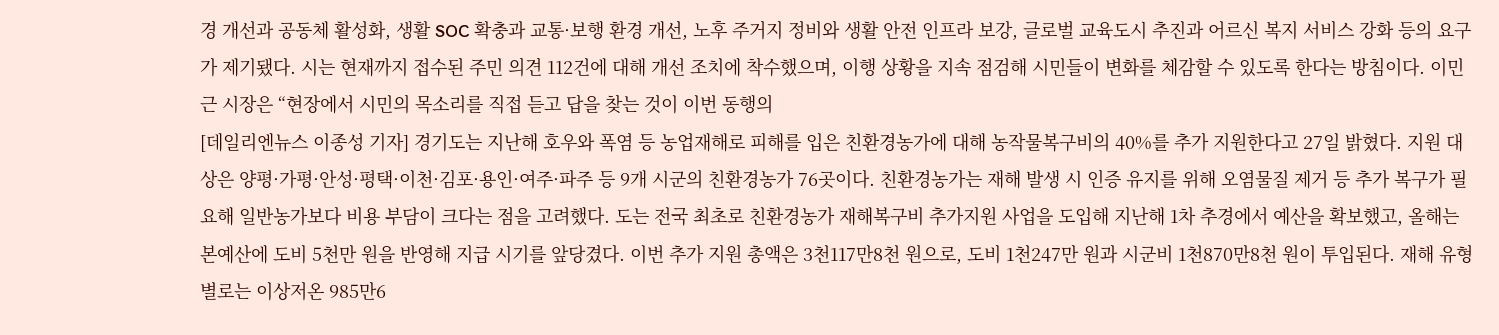경 개선과 공동체 활성화, 생활 SOC 확충과 교통·보행 환경 개선, 노후 주거지 정비와 생활 안전 인프라 보강, 글로벌 교육도시 추진과 어르신 복지 서비스 강화 등의 요구가 제기됐다. 시는 현재까지 접수된 주민 의견 112건에 대해 개선 조치에 착수했으며, 이행 상황을 지속 점검해 시민들이 변화를 체감할 수 있도록 한다는 방침이다. 이민근 시장은 “현장에서 시민의 목소리를 직접 듣고 답을 찾는 것이 이번 동행의
[데일리엔뉴스 이종성 기자] 경기도는 지난해 호우와 폭염 등 농업재해로 피해를 입은 친환경농가에 대해 농작물복구비의 40%를 추가 지원한다고 27일 밝혔다. 지원 대상은 양평·가평·안성·평택·이천·김포·용인·여주·파주 등 9개 시군의 친환경농가 76곳이다. 친환경농가는 재해 발생 시 인증 유지를 위해 오염물질 제거 등 추가 복구가 필요해 일반농가보다 비용 부담이 크다는 점을 고려했다. 도는 전국 최초로 친환경농가 재해복구비 추가지원 사업을 도입해 지난해 1차 추경에서 예산을 확보했고, 올해는 본예산에 도비 5천만 원을 반영해 지급 시기를 앞당겼다. 이번 추가 지원 총액은 3천117만8천 원으로, 도비 1천247만 원과 시군비 1천870만8천 원이 투입된다. 재해 유형별로는 이상저온 985만6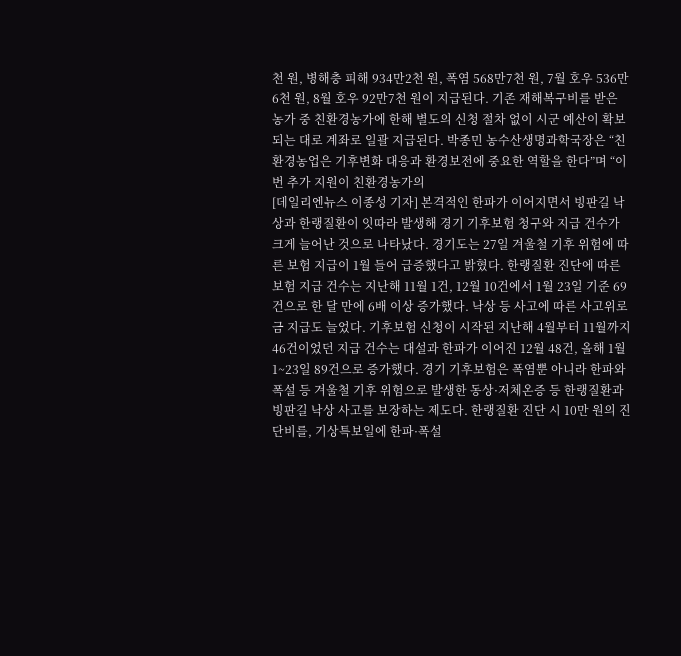천 원, 병해충 피해 934만2천 원, 폭염 568만7천 원, 7월 호우 536만6천 원, 8월 호우 92만7천 원이 지급된다. 기존 재해복구비를 받은 농가 중 친환경농가에 한해 별도의 신청 절차 없이 시군 예산이 확보되는 대로 계좌로 일괄 지급된다. 박종민 농수산생명과학국장은 “친환경농업은 기후변화 대응과 환경보전에 중요한 역할을 한다”며 “이번 추가 지원이 친환경농가의
[데일리엔뉴스 이종성 기자] 본격적인 한파가 이어지면서 빙판길 낙상과 한랭질환이 잇따라 발생해 경기 기후보험 청구와 지급 건수가 크게 늘어난 것으로 나타났다. 경기도는 27일 겨울철 기후 위험에 따른 보험 지급이 1월 들어 급증했다고 밝혔다. 한랭질환 진단에 따른 보험 지급 건수는 지난해 11월 1건, 12월 10건에서 1월 23일 기준 69건으로 한 달 만에 6배 이상 증가했다. 낙상 등 사고에 따른 사고위로금 지급도 늘었다. 기후보험 신청이 시작된 지난해 4월부터 11월까지 46건이었던 지급 건수는 대설과 한파가 이어진 12월 48건, 올해 1월 1~23일 89건으로 증가했다. 경기 기후보험은 폭염뿐 아니라 한파와 폭설 등 겨울철 기후 위험으로 발생한 동상·저체온증 등 한랭질환과 빙판길 낙상 사고를 보장하는 제도다. 한랭질환 진단 시 10만 원의 진단비를, 기상특보일에 한파·폭설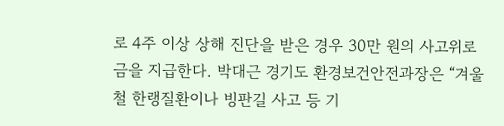로 4주 이상 상해 진단을 받은 경우 30만 원의 사고위로금을 지급한다. 박대근 경기도 환경보건안전과장은 “겨울철 한랭질환이나 빙판길 사고 등 기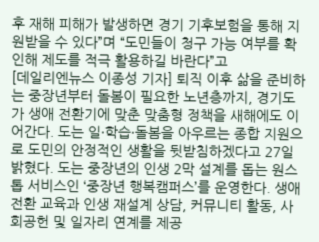후 재해 피해가 발생하면 경기 기후보험을 통해 지원받을 수 있다”며 “도민들이 청구 가능 여부를 확인해 제도를 적극 활용하길 바란다”고
[데일리엔뉴스 이종성 기자] 퇴직 이후 삶을 준비하는 중장년부터 돌봄이 필요한 노년층까지, 경기도가 생애 전환기에 맞춘 맞춤형 정책을 새해에도 이어간다. 도는 일·학습·돌봄을 아우르는 종합 지원으로 도민의 안정적인 생활을 뒷받침하겠다고 27일 밝혔다. 도는 중장년의 인생 2막 설계를 돕는 원스톱 서비스인 ‘중장년 행복캠퍼스’를 운영한다. 생애전환 교육과 인생 재설계 상담, 커뮤니티 활동, 사회공헌 및 일자리 연계를 제공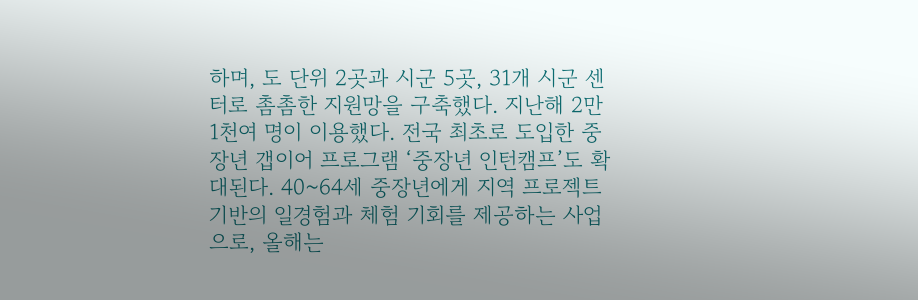하며, 도 단위 2곳과 시군 5곳, 31개 시군 센터로 촘촘한 지원망을 구축했다. 지난해 2만1천여 명이 이용했다. 전국 최초로 도입한 중장년 갭이어 프로그램 ‘중장년 인턴캠프’도 확대된다. 40~64세 중장년에게 지역 프로젝트 기반의 일경험과 체험 기회를 제공하는 사업으로, 올해는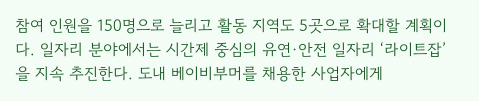참여 인원을 150명으로 늘리고 활동 지역도 5곳으로 확대할 계획이다. 일자리 분야에서는 시간제 중심의 유연·안전 일자리 ‘라이트잡’을 지속 추진한다. 도내 베이비부머를 채용한 사업자에게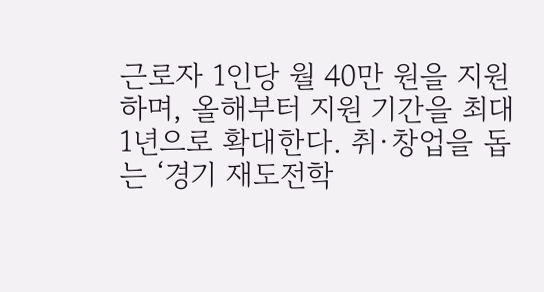근로자 1인당 월 40만 원을 지원하며, 올해부터 지원 기간을 최대 1년으로 확대한다. 취·창업을 돕는 ‘경기 재도전학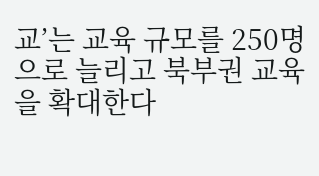교’는 교육 규모를 250명으로 늘리고 북부권 교육을 확대한다